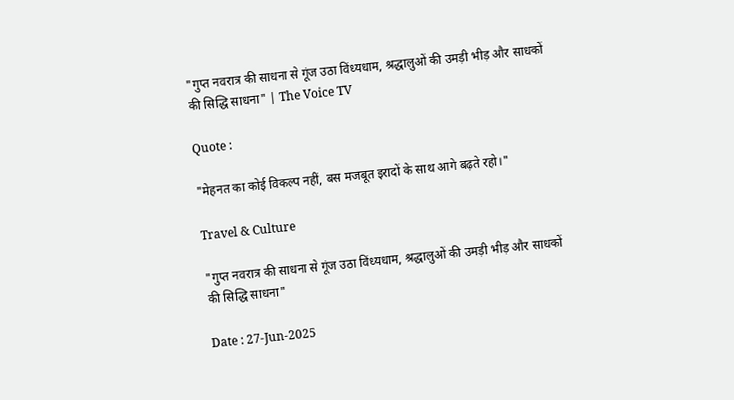"गुप्त नवरात्र की साधना से गूंज उठा विंध्यधाम, श्रद्धालुओं की उमड़ी भीड़ और साधकों की सिद्धि साधना" | The Voice TV

Quote :

"मेहनत का कोई विकल्प नहीं, बस मजबूत इरादों के साथ आगे बढ़ते रहो।"

Travel & Culture

"गुप्त नवरात्र की साधना से गूंज उठा विंध्यधाम, श्रद्धालुओं की उमड़ी भीड़ और साधकों की सिद्धि साधना"

Date : 27-Jun-2025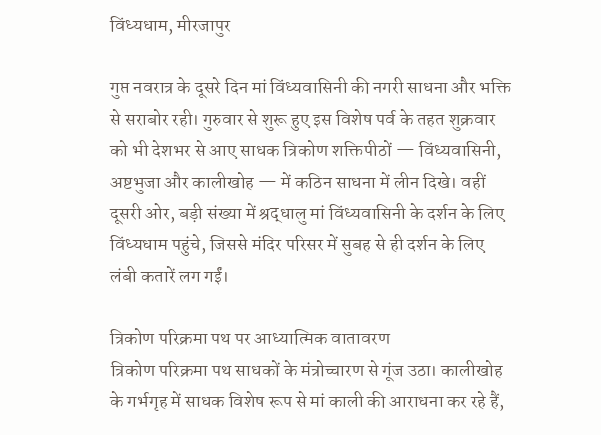विंध्यधाम, मीरजापुर

गुप्त नवरात्र के दूसरे दिन मां विंध्यवासिनी की नगरी साधना और भक्ति से सराबोर रही। गुरुवार से शुरू हुए इस विशेष पर्व के तहत शुक्रवार को भी देशभर से आए साधक त्रिकोण शक्तिपीठों — विंध्यवासिनी, अष्टभुजा और कालीखोह — में कठिन साधना में लीन दिखे। वहीं दूसरी ओर, बड़ी संख्या में श्रद्धालु मां विंध्यवासिनी के दर्शन के लिए विंध्यधाम पहुंचे, जिससे मंदिर परिसर में सुबह से ही दर्शन के लिए लंबी कतारें लग गईं।

त्रिकोण परिक्रमा पथ पर आध्यात्मिक वातावरण
त्रिकोण परिक्रमा पथ साधकों के मंत्रोच्चारण से गूंज उठा। कालीखोह के गर्भगृह में साधक विशेष रूप से मां काली की आराधना कर रहे हैं,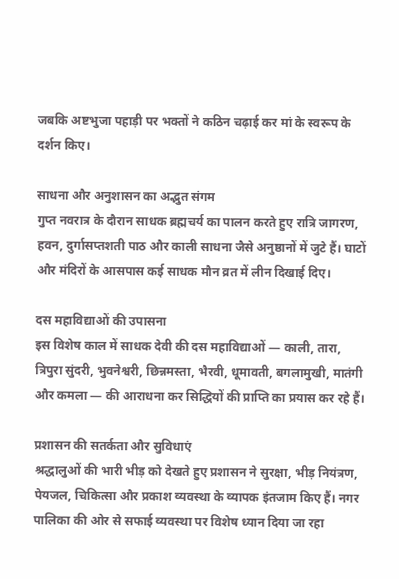जबकि अष्टभुजा पहाड़ी पर भक्तों ने कठिन चढ़ाई कर मां के स्वरूप के दर्शन किए।

साधना और अनुशासन का अद्भुत संगम
गुप्त नवरात्र के दौरान साधक ब्रह्मचर्य का पालन करते हुए रात्रि जागरण, हवन, दुर्गासप्तशती पाठ और काली साधना जैसे अनुष्ठानों में जुटे हैं। घाटों और मंदिरों के आसपास कई साधक मौन व्रत में लीन दिखाई दिए।

दस महाविद्याओं की उपासना
इस विशेष काल में साधक देवी की दस महाविद्याओं — काली, तारा, त्रिपुरा सुंदरी, भुवनेश्वरी, छिन्नमस्ता, भैरवी, धूमावती, बगलामुखी, मातंगी और कमला — की आराधना कर सिद्धियों की प्राप्ति का प्रयास कर रहे हैं।

प्रशासन की सतर्कता और सुविधाएं
श्रद्धालुओं की भारी भीड़ को देखते हुए प्रशासन ने सुरक्षा, भीड़ नियंत्रण, पेयजल, चिकित्सा और प्रकाश व्यवस्था के व्यापक इंतजाम किए हैं। नगर पालिका की ओर से सफाई व्यवस्था पर विशेष ध्यान दिया जा रहा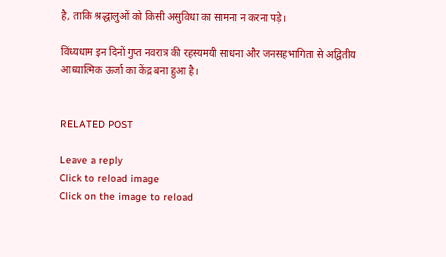है, ताकि श्रद्धालुओं को किसी असुविधा का सामना न करना पड़े।

विंध्यधाम इन दिनों गुप्त नवरात्र की रहस्यमयी साधना और जनसहभागिता से अद्वितीय आध्यात्मिक ऊर्जा का केंद्र बना हुआ है।


RELATED POST

Leave a reply
Click to reload image
Click on the image to reload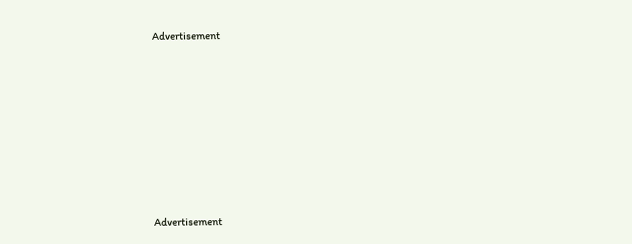Advertisement









Advertisement